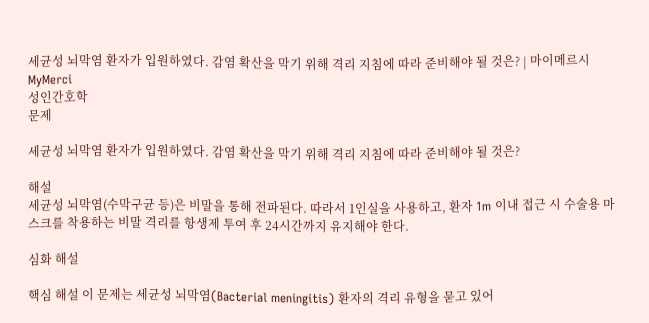세균성 뇌막염 환자가 입원하였다. 감염 확산을 막기 위해 격리 지침에 따라 준비해야 될 것은? | 마이메르시 MyMerci
성인간호학
문제

세균성 뇌막염 환자가 입원하였다. 감염 확산을 막기 위해 격리 지침에 따라 준비해야 될 것은?

해설
세균성 뇌막염(수막구균 등)은 비말을 통해 전파된다. 따라서 1인실을 사용하고, 환자 1m 이내 접근 시 수술용 마스크를 착용하는 비말 격리를 항생제 투여 후 24시간까지 유지해야 한다.

심화 해설

핵심 해설 이 문제는 세균성 뇌막염(Bacterial meningitis) 환자의 격리 유형을 묻고 있어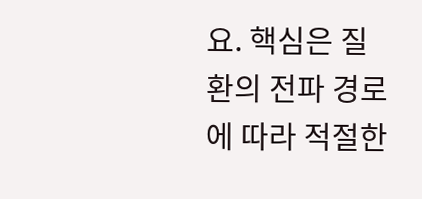요. 핵심은 질환의 전파 경로에 따라 적절한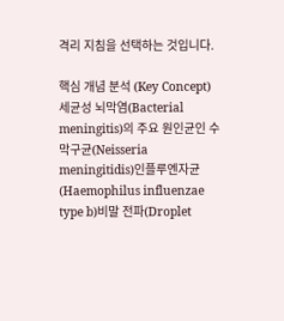격리 지침을 선택하는 것입니다.

핵심 개념 분석 (Key Concept) 세균성 뇌막염(Bacterial meningitis)의 주요 원인균인 수막구균(Neisseria meningitidis)인플루엔자균(Haemophilus influenzae type b)비말 전파(Droplet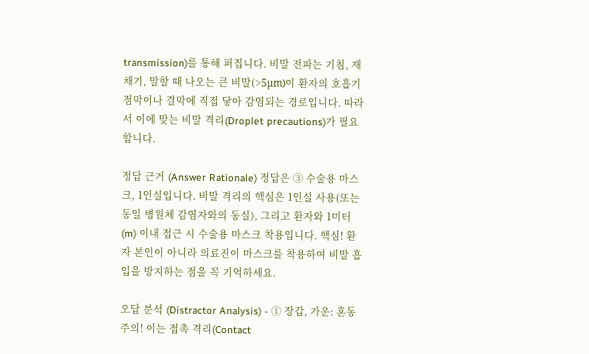transmission)를 통해 퍼집니다. 비말 전파는 기침, 재채기, 말할 때 나오는 큰 비말(>5μm)이 환자의 호흡기 점막이나 결막에 직접 닿아 감염되는 경로입니다. 따라서 이에 맞는 비말 격리(Droplet precautions)가 필요합니다.

정답 근거 (Answer Rationale) 정답은 ③ 수술용 마스크, 1인실입니다. 비말 격리의 핵심은 1인실 사용(또는 동일 병원체 감염자와의 동실), 그리고 환자와 1미터(m) 이내 접근 시 수술용 마스크 착용입니다. 핵심! 환자 본인이 아니라 의료진이 마스크를 착용하여 비말 흡입을 방지하는 점을 꼭 기억하세요.

오답 분석 (Distractor Analysis) - ① 장갑, 가운: 혼동 주의! 이는 접촉 격리(Contact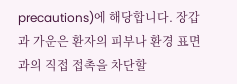precautions)에 해당합니다. 장갑과 가운은 환자의 피부나 환경 표면과의 직접 접촉을 차단할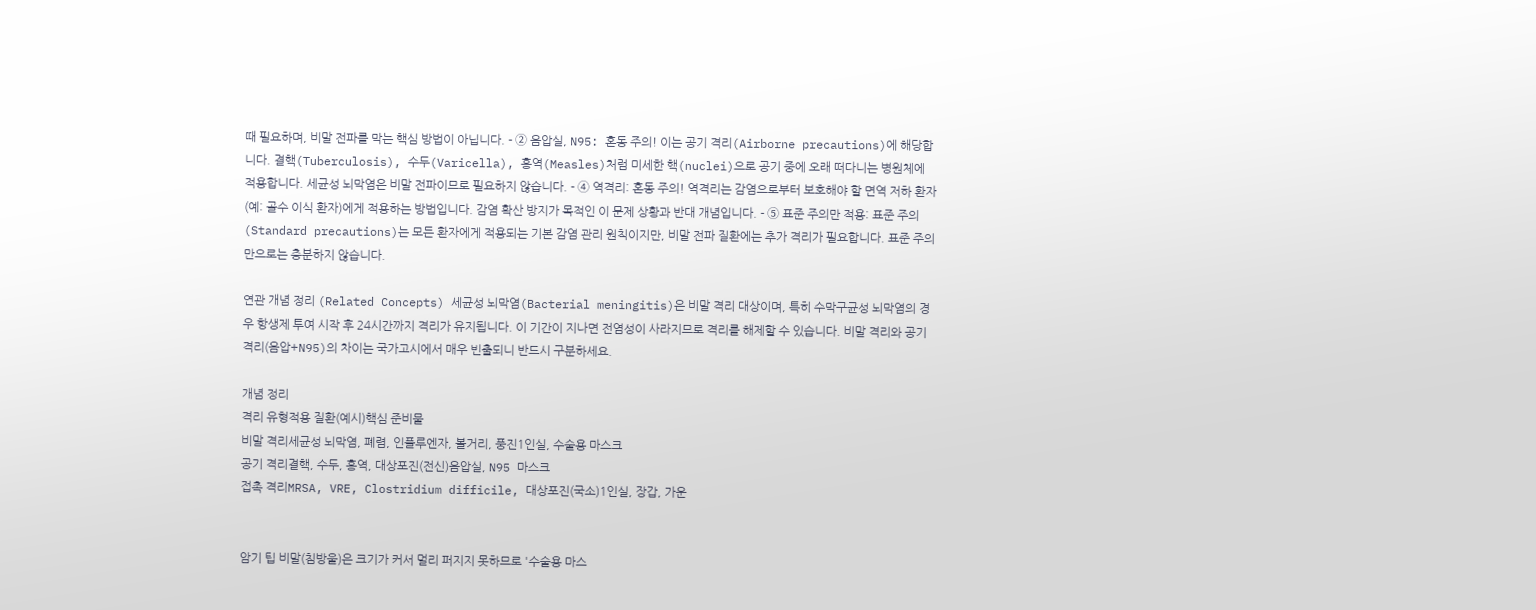때 필요하며, 비말 전파를 막는 핵심 방법이 아닙니다. - ② 음압실, N95: 혼동 주의! 이는 공기 격리(Airborne precautions)에 해당합니다. 결핵(Tuberculosis), 수두(Varicella), 홍역(Measles)처럼 미세한 핵(nuclei)으로 공기 중에 오래 떠다니는 병원체에 적용합니다. 세균성 뇌막염은 비말 전파이므로 필요하지 않습니다. - ④ 역격리: 혼동 주의! 역격리는 감염으로부터 보호해야 할 면역 저하 환자(예: 골수 이식 환자)에게 적용하는 방법입니다. 감염 확산 방지가 목적인 이 문제 상황과 반대 개념입니다. - ⑤ 표준 주의만 적용: 표준 주의(Standard precautions)는 모든 환자에게 적용되는 기본 감염 관리 원칙이지만, 비말 전파 질환에는 추가 격리가 필요합니다. 표준 주의만으로는 충분하지 않습니다.

연관 개념 정리 (Related Concepts) 세균성 뇌막염(Bacterial meningitis)은 비말 격리 대상이며, 특히 수막구균성 뇌막염의 경우 항생제 투여 시작 후 24시간까지 격리가 유지됩니다. 이 기간이 지나면 전염성이 사라지므로 격리를 해제할 수 있습니다. 비말 격리와 공기 격리(음압+N95)의 차이는 국가고시에서 매우 빈출되니 반드시 구분하세요.

개념 정리
격리 유형적용 질환(예시)핵심 준비물
비말 격리세균성 뇌막염, 폐렴, 인플루엔자, 볼거리, 풍진1인실, 수술용 마스크
공기 격리결핵, 수두, 홍역, 대상포진(전신)음압실, N95 마스크
접촉 격리MRSA, VRE, Clostridium difficile, 대상포진(국소)1인실, 장갑, 가운


암기 팁 비말(침방울)은 크기가 커서 멀리 퍼지지 못하므로 '수술용 마스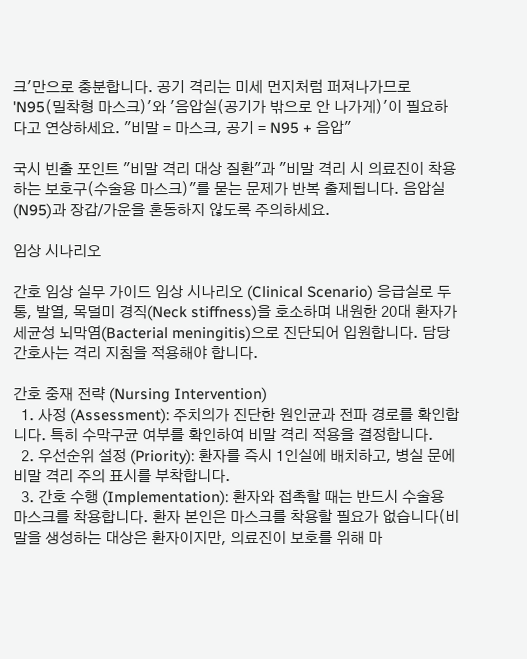크'만으로 충분합니다. 공기 격리는 미세 먼지처럼 퍼져나가므로 'N95(밀착형 마스크)'와 '음압실(공기가 밖으로 안 나가게)'이 필요하다고 연상하세요. "비말 = 마스크, 공기 = N95 + 음압"

국시 빈출 포인트 "비말 격리 대상 질환"과 "비말 격리 시 의료진이 착용하는 보호구(수술용 마스크)"를 묻는 문제가 반복 출제됩니다. 음압실(N95)과 장갑/가운을 혼동하지 않도록 주의하세요.

임상 시나리오

간호 임상 실무 가이드 임상 시나리오 (Clinical Scenario) 응급실로 두통, 발열, 목덜미 경직(Neck stiffness)을 호소하며 내원한 20대 환자가 세균성 뇌막염(Bacterial meningitis)으로 진단되어 입원합니다. 담당 간호사는 격리 지침을 적용해야 합니다.

간호 중재 전략 (Nursing Intervention)
  1. 사정 (Assessment): 주치의가 진단한 원인균과 전파 경로를 확인합니다. 특히 수막구균 여부를 확인하여 비말 격리 적용을 결정합니다.
  2. 우선순위 설정 (Priority): 환자를 즉시 1인실에 배치하고, 병실 문에 비말 격리 주의 표시를 부착합니다.
  3. 간호 수행 (Implementation): 환자와 접촉할 때는 반드시 수술용 마스크를 착용합니다. 환자 본인은 마스크를 착용할 필요가 없습니다(비말을 생성하는 대상은 환자이지만, 의료진이 보호를 위해 마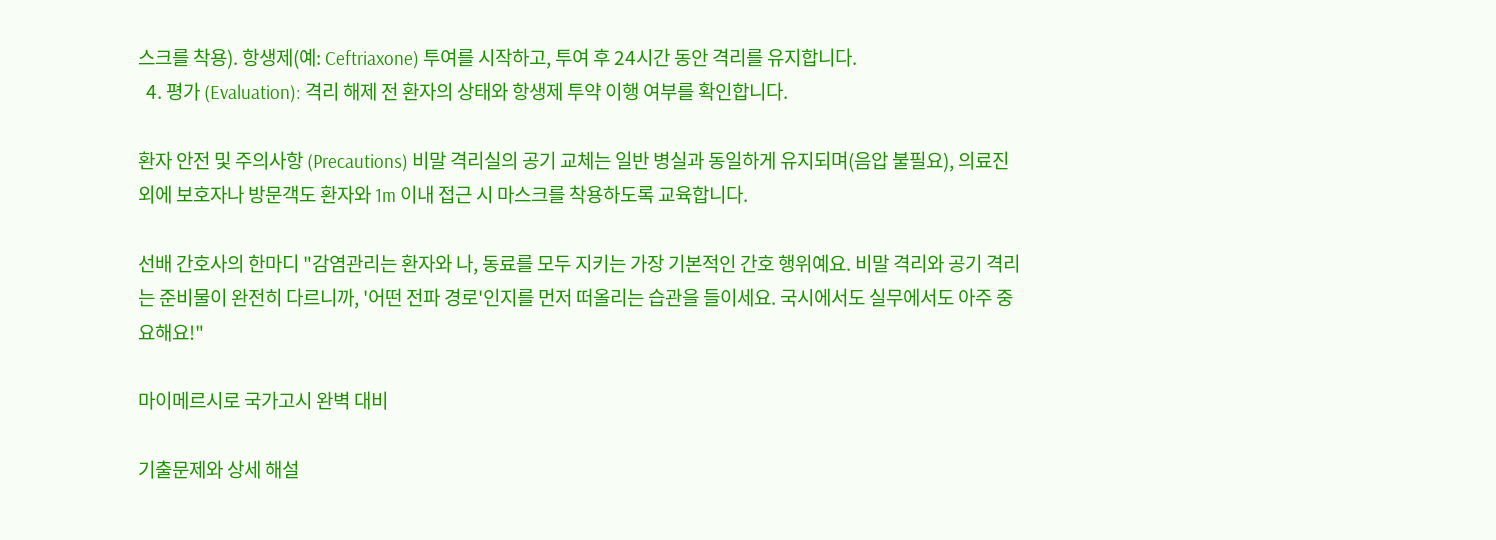스크를 착용). 항생제(예: Ceftriaxone) 투여를 시작하고, 투여 후 24시간 동안 격리를 유지합니다.
  4. 평가 (Evaluation): 격리 해제 전 환자의 상태와 항생제 투약 이행 여부를 확인합니다.

환자 안전 및 주의사항 (Precautions) 비말 격리실의 공기 교체는 일반 병실과 동일하게 유지되며(음압 불필요), 의료진 외에 보호자나 방문객도 환자와 1m 이내 접근 시 마스크를 착용하도록 교육합니다.

선배 간호사의 한마디 "감염관리는 환자와 나, 동료를 모두 지키는 가장 기본적인 간호 행위예요. 비말 격리와 공기 격리는 준비물이 완전히 다르니까, '어떤 전파 경로'인지를 먼저 떠올리는 습관을 들이세요. 국시에서도 실무에서도 아주 중요해요!"

마이메르시로 국가고시 완벽 대비

기출문제와 상세 해설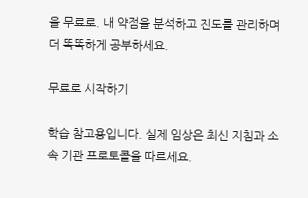을 무료로. 내 약점을 분석하고 진도를 관리하며 더 똑똑하게 공부하세요.

무료로 시작하기

학습 참고용입니다. 실제 임상은 최신 지침과 소속 기관 프로토콜을 따르세요.